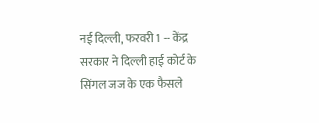नई दिल्ली, फरवरी 1 -- केंद्र सरकार ने दिल्ली हाई कोर्ट के सिंगल जज के एक फैसले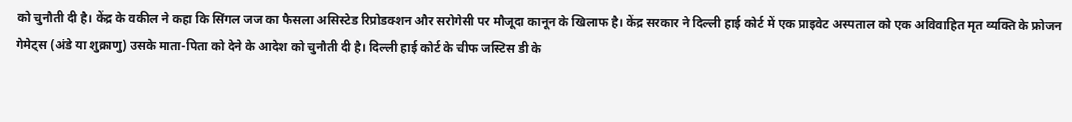को चुनौती दी है। केंद्र के वकील ने कहा कि सिंगल जज का फैसला असिस्टेड रिप्रोडक्शन और सरोगेसी पर मौजूदा कानून के खिलाफ है। केंद्र सरकार ने दिल्ली हाई कोर्ट में एक प्राइवेट अस्पताल को एक अविवाहित मृत व्यक्ति के फ्रोजन गेमेट्स (अंडे या शुक्राणु) उसके माता-पिता को देने के आदेश को चुनौती दी है। दिल्ली हाई कोर्ट के चीफ जस्टिस डी के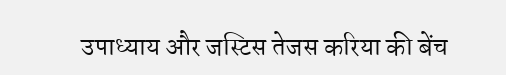उपाध्याय और जस्टिस तेजस करिया की बेंच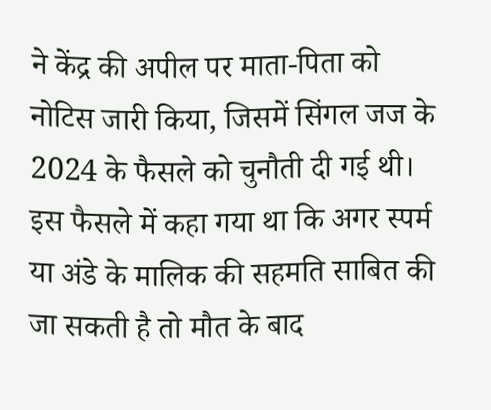ने केंद्र की अपील पर माता-पिता को नोटिस जारी किया, जिसमें सिंगल जज के 2024 के फैसले को चुनौती दी गई थी। इस फैसले में कहा गया था कि अगर स्पर्म या अंडे के मालिक की सहमति साबित की जा सकती है तो मौत के बाद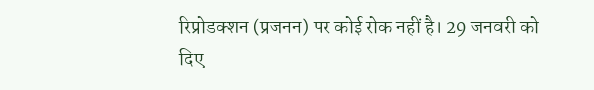रिप्रोडक्शन (प्रजनन) पर कोई रोक नहीं है। 29 जनवरी को दिए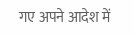गए अपने आदेश में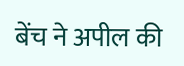बेंच ने अपील की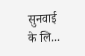सुनवाई के लि...